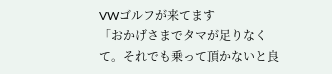VWゴルフが来てます
「おかげさまでタマが足りなくて。それでも乗って頂かないと良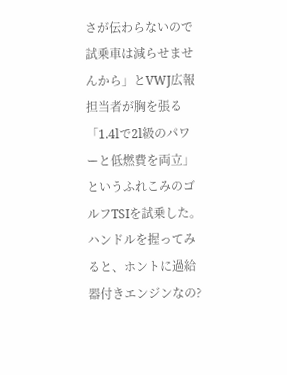さが伝わらないので試乗車は減らせませんから」とVWJ広報担当者が胸を張る「1.4lで2l級のパワーと低燃費を両立」というふれこみのゴルフTSIを試乗した。
ハンドルを握ってみると、ホントに過給器付きエンジンなの?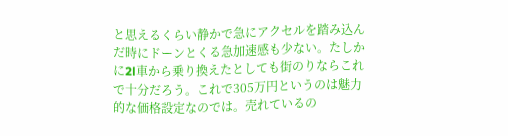と思えるくらい静かで急にアクセルを踏み込んだ時にドーンとくる急加速感も少ない。たしかに2l車から乗り換えたとしても街のりならこれで十分だろう。これで305万円というのは魅力的な価格設定なのでは。売れているの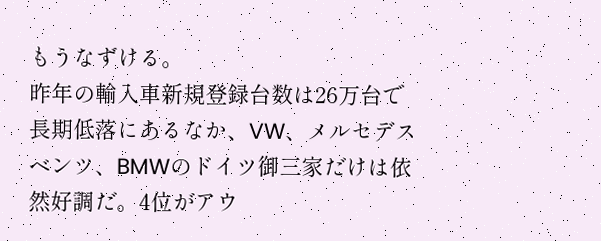もうなずける。
昨年の輸入車新規登録台数は26万台で長期低落にあるなか、VW、メルセデスベンツ、BMWのドイツ御三家だけは依然好調だ。4位がアウ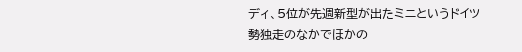ディ、5位が先週新型が出たミニというドイツ勢独走のなかでほかの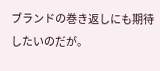ブランドの巻き返しにも期待したいのだが。